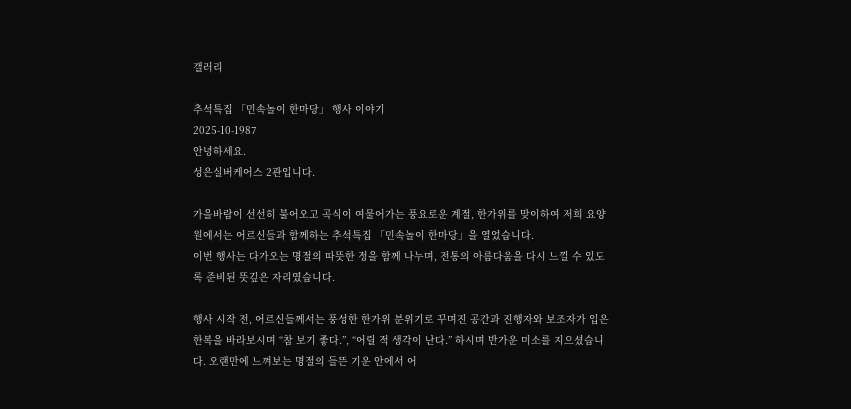갤러리

추석특집 「민속놀이 한마당」 행사 이야기
2025-10-1987
안녕하세요.
성은실버케어스 2관입니다.

가을바람이 선선히 불어오고 곡식이 여물어가는 풍요로운 계절, 한가위를 맞이하여 저희 요양원에서는 어르신들과 함께하는 추석특집 「민속놀이 한마당」을 열었습니다.
이번 행사는 다가오는 명절의 따뜻한 정을 함께 나누며, 전통의 아름다움을 다시 느낄 수 있도록 준비된 뜻깊은 자리였습니다.

행사 시작 전, 어르신들께서는 풍성한 한가위 분위기로 꾸며진 공간과 진행자와 보조자가 입은 한복을 바라보시며 “참 보기 좋다.”, “어릴 적 생각이 난다.” 하시며 반가운 미소를 지으셨습니다. 오랜만에 느껴보는 명절의 들뜬 기운 안에서 어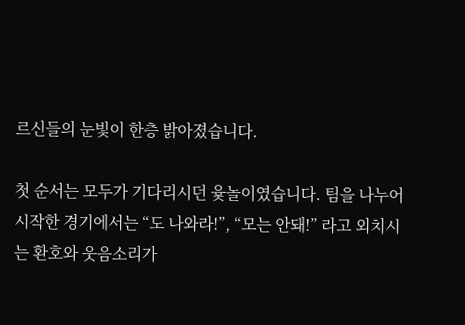르신들의 눈빛이 한층 밝아졌습니다.

첫 순서는 모두가 기다리시던 윷놀이였습니다. 팀을 나누어 시작한 경기에서는 “도 나와라!”, “모는 안돼!” 라고 외치시는 환호와 웃음소리가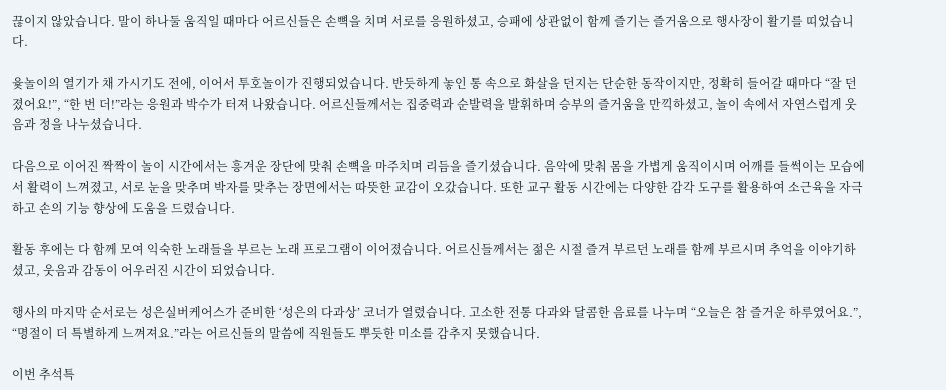끊이지 않았습니다. 말이 하나둘 움직일 때마다 어르신들은 손뼉을 치며 서로를 응원하셨고, 승패에 상관없이 함께 즐기는 즐거움으로 행사장이 활기를 띠었습니다.

윷놀이의 열기가 채 가시기도 전에, 이어서 투호놀이가 진행되었습니다. 반듯하게 놓인 통 속으로 화살을 던지는 단순한 동작이지만, 정확히 들어갈 때마다 “잘 던졌어요!”, “한 번 더!”라는 응원과 박수가 터져 나왔습니다. 어르신들께서는 집중력과 순발력을 발휘하며 승부의 즐거움을 만끽하셨고, 놀이 속에서 자연스럽게 웃음과 정을 나누셨습니다.

다음으로 이어진 짝짝이 놀이 시간에서는 흥겨운 장단에 맞춰 손뼉을 마주치며 리듬을 즐기셨습니다. 음악에 맞춰 몸을 가볍게 움직이시며 어깨를 들썩이는 모습에서 활력이 느껴졌고, 서로 눈을 맞추며 박자를 맞추는 장면에서는 따뜻한 교감이 오갔습니다. 또한 교구 활동 시간에는 다양한 감각 도구를 활용하여 소근육을 자극하고 손의 기능 향상에 도움을 드렸습니다.

활동 후에는 다 함께 모여 익숙한 노래들을 부르는 노래 프로그램이 이어졌습니다. 어르신들께서는 젊은 시절 즐겨 부르던 노래를 함께 부르시며 추억을 이야기하셨고, 웃음과 감동이 어우러진 시간이 되었습니다.

행사의 마지막 순서로는 성은실버케어스가 준비한 ‘성은의 다과상’ 코너가 열렸습니다. 고소한 전통 다과와 달콤한 음료를 나누며 “오늘은 참 즐거운 하루였어요.”, “명절이 더 특별하게 느껴져요.”라는 어르신들의 말씀에 직원들도 뿌듯한 미소를 감추지 못했습니다.

이번 추석특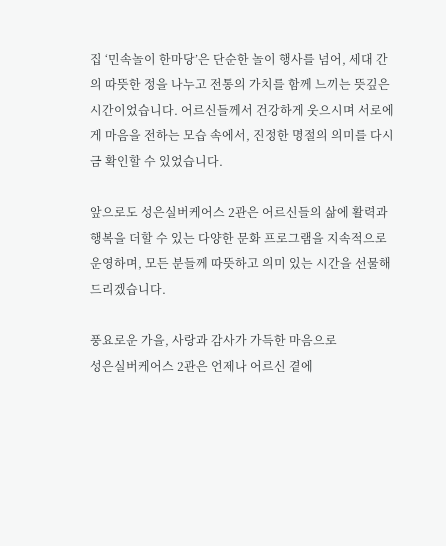집 ‘민속놀이 한마당’은 단순한 놀이 행사를 넘어, 세대 간의 따뜻한 정을 나누고 전통의 가치를 함께 느끼는 뜻깊은 시간이었습니다. 어르신들께서 건강하게 웃으시며 서로에게 마음을 전하는 모습 속에서, 진정한 명절의 의미를 다시금 확인할 수 있었습니다.

앞으로도 성은실버케어스 2관은 어르신들의 삶에 활력과 행복을 더할 수 있는 다양한 문화 프로그램을 지속적으로 운영하며, 모든 분들께 따뜻하고 의미 있는 시간을 선물해드리겠습니다.

풍요로운 가을, 사랑과 감사가 가득한 마음으로
성은실버케어스 2관은 언제나 어르신 곁에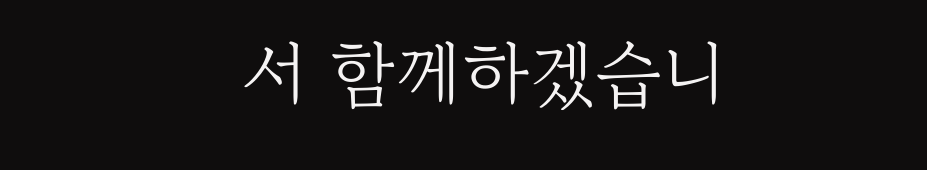서 함께하겠습니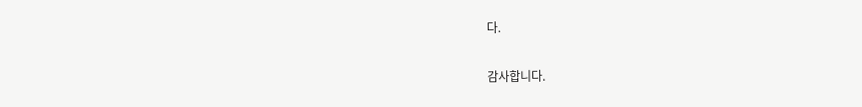다.

감사합니다.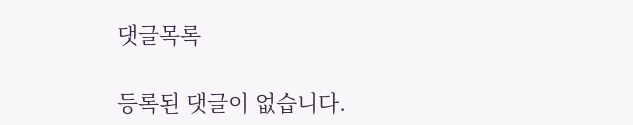댓글목록

등록된 댓글이 없습니다.